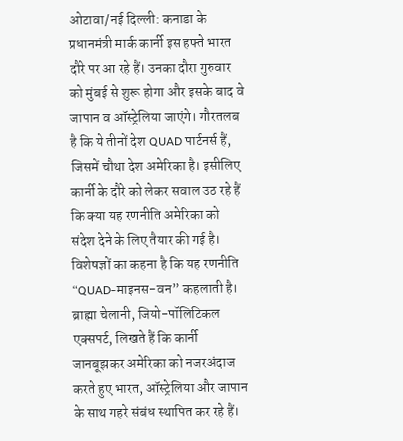ओटावा/नई दिल्ली: कनाडा के प्रधानमंत्री मार्क कार्नी इस हफ्ते भारत दौरे पर आ रहे हैं। उनका दौरा गुरुवार को मुंबई से शुरू होगा और इसके बाद वे जापान व ऑस्ट्रेलिया जाएंगे। गौरतलब है कि ये तीनों देश QUAD पार्टनर्स हैं, जिसमें चौथा देश अमेरिका है। इसीलिए कार्नी के दौरे को लेकर सवाल उठ रहे हैं कि क्या यह रणनीति अमेरिका को संदेश देने के लिए तैयार की गई है।
विशेषज्ञों का कहना है कि यह रणनीति “QUAD-माइनस-वन” कहलाती है। ब्राह्मा चेलानी, जियो-पॉलिटिकल एक्सपर्ट, लिखते हैं कि कार्नी जानबूझकर अमेरिका को नजरअंदाज करते हुए भारत, ऑस्ट्रेलिया और जापान के साथ गहरे संबंध स्थापित कर रहे हैं।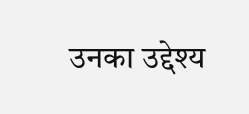उनका उद्देश्य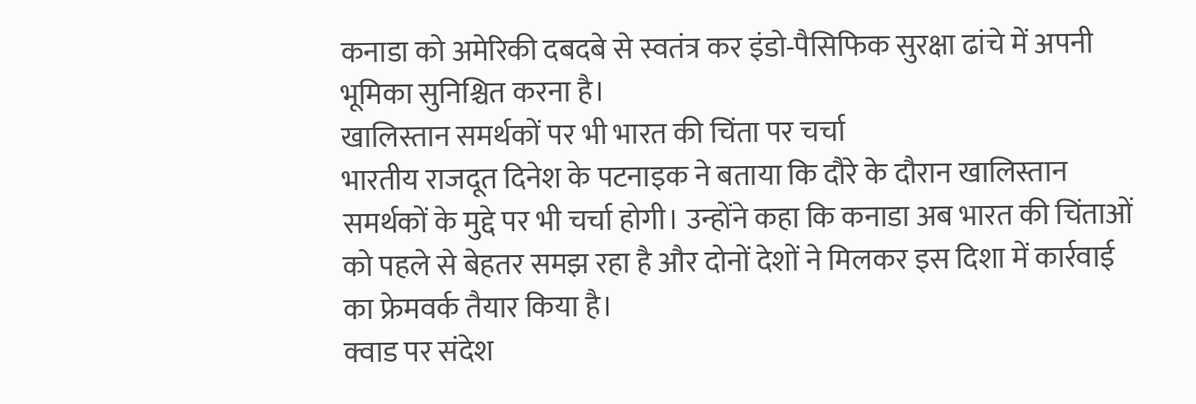कनाडा को अमेरिकी दबदबे से स्वतंत्र कर इंडो-पैसिफिक सुरक्षा ढांचे में अपनी भूमिका सुनिश्चित करना है।
खालिस्तान समर्थकों पर भी भारत की चिंता पर चर्चा
भारतीय राजदूत दिनेश के पटनाइक ने बताया कि दौरे के दौरान खालिस्तान समर्थकों के मुद्दे पर भी चर्चा होगी। उन्होंने कहा कि कनाडा अब भारत की चिंताओं को पहले से बेहतर समझ रहा है और दोनों देशों ने मिलकर इस दिशा में कार्रवाई का फ्रेमवर्क तैयार किया है।
क्वाड पर संदेश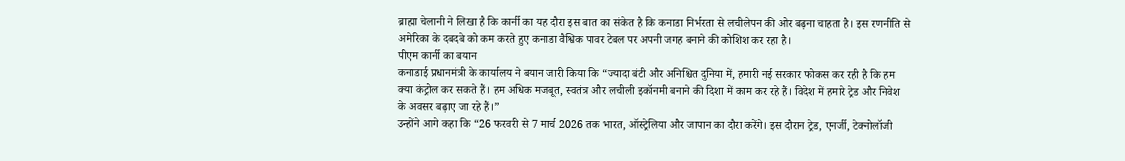ब्राह्मा चेलानी ने लिखा है कि कार्नी का यह दौरा इस बात का संकेत है कि कनाडा निर्भरता से लचीलेपन की ओर बढ़ना चाहता है। इस रणनीति से अमेरिका के दबदबे को कम करते हुए कनाडा वैश्विक पावर टेबल पर अपनी जगह बनाने की कोशिश कर रहा है।
पीएम कार्नी का बयान
कनाडाई प्रधानमंत्री के कार्यालय ने बयान जारी किया कि “ज्यादा बंटी और अनिश्चित दुनिया में, हमारी नई सरकार फोकस कर रही है कि हम क्या कंट्रोल कर सकते हैं। हम अधिक मजबूत, स्वतंत्र और लचीली इकॉनमी बनाने की दिशा में काम कर रहे हैं। विदेश में हमारे ट्रेड और निवेश के अवसर बढ़ाए जा रहे हैं।”
उन्होंने आगे कहा कि “26 फरवरी से 7 मार्च 2026 तक भारत, ऑस्ट्रेलिया और जापान का दौरा करेंगे। इस दौरान ट्रेड, एनर्जी, टेक्नोलॉजी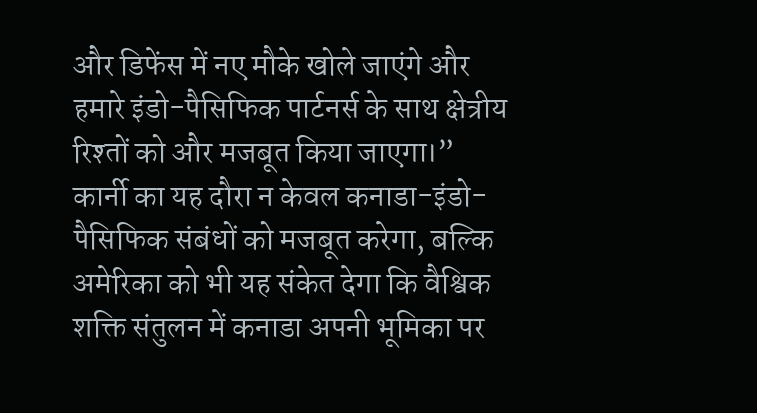और डिफेंस में नए मौके खोले जाएंगे और हमारे इंडो-पैसिफिक पार्टनर्स के साथ क्षेत्रीय रिश्तों को और मजबूत किया जाएगा।”
कार्नी का यह दौरा न केवल कनाडा-इंडो-पैसिफिक संबंधों को मजबूत करेगा, बल्कि अमेरिका को भी यह संकेत देगा कि वैश्विक शक्ति संतुलन में कनाडा अपनी भूमिका पर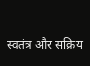स्वतंत्र और सक्रिय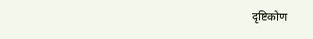दृष्टिकोण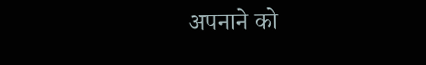अपनाने को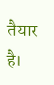तैयार है।